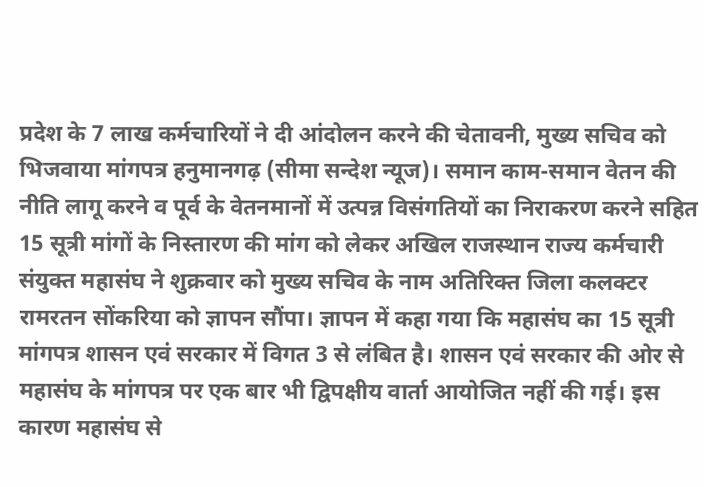प्रदेश के 7 लाख कर्मचारियों ने दी आंदोलन करने की चेतावनी, मुख्य सचिव को भिजवाया मांगपत्र हनुमानगढ़ (सीमा सन्देश न्यूज)। समान काम-समान वेतन की नीति लागू करने व पूर्व के वेतनमानों में उत्पन्न विसंगतियों का निराकरण करने सहित 15 सूत्री मांगों के निस्तारण की मांग को लेकर अखिल राजस्थान राज्य कर्मचारी संयुक्त महासंघ ने शुक्रवार को मुख्य सचिव के नाम अतिरिक्त जिला कलक्टर रामरतन सोंकरिया को ज्ञापन सौंपा। ज्ञापन में कहा गया कि महासंघ का 15 सूत्री मांगपत्र शासन एवं सरकार में विगत 3 से लंबित है। शासन एवं सरकार की ओर से महासंघ के मांगपत्र पर एक बार भी द्विपक्षीय वार्ता आयोजित नहीं की गई। इस कारण महासंघ से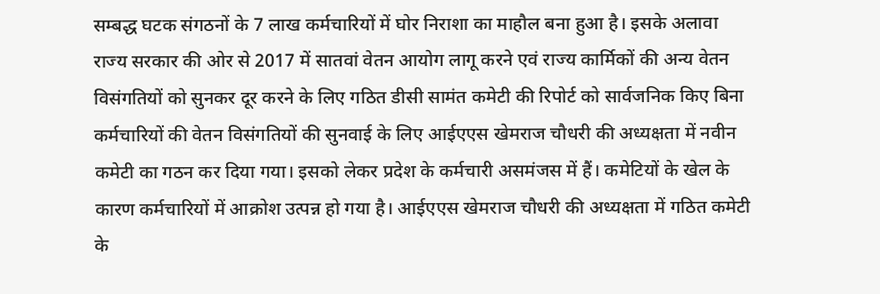सम्बद्ध घटक संगठनों के 7 लाख कर्मचारियों में घोर निराशा का माहौल बना हुआ है। इसके अलावा राज्य सरकार की ओर से 2017 में सातवां वेतन आयोग लागू करने एवं राज्य कार्मिकों की अन्य वेतन विसंगतियों को सुनकर दूर करने के लिए गठित डीसी सामंत कमेटी की रिपोर्ट को सार्वजनिक किए बिना कर्मचारियों की वेतन विसंगतियों की सुनवाई के लिए आईएएस खेमराज चौधरी की अध्यक्षता में नवीन कमेटी का गठन कर दिया गया। इसको लेकर प्रदेश के कर्मचारी असमंजस में हैं। कमेटियों के खेल के कारण कर्मचारियों में आक्रोश उत्पन्न हो गया है। आईएएस खेमराज चौधरी की अध्यक्षता में गठित कमेटी के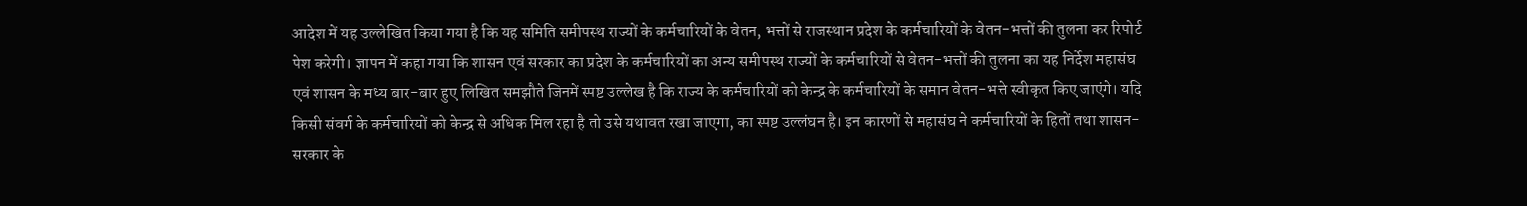आदेश में यह उल्लेखित किया गया है कि यह समिति समीपस्थ राज्यों के कर्मचारियों के वेतन, भत्तों से राजस्थान प्रदेश के कर्मचारियों के वेतन-भत्तों की तुलना कर रिपोर्ट पेश करेगी। ज्ञापन में कहा गया कि शासन एवं सरकार का प्रदेश के कर्मचारियों का अन्य समीपस्थ राज्यों के कर्मचारियों से वेतन-भत्तों की तुलना का यह निर्देश महासंघ एवं शासन के मध्य बार-बार हुए लिखित समझौते जिनमें स्पष्ट उल्लेख है कि राज्य के कर्मचारियों को केन्द्र के कर्मचारियों के समान वेतन-भत्ते स्वीकृत किए जाएंगे। यदि किसी संवर्ग के कर्मचारियों को केन्द्र से अधिक मिल रहा है तो उसे यथावत रखा जाएगा, का स्पष्ट उल्लंघन है। इन कारणों से महासंघ ने कर्मचारियों के हितों तथा शासन-सरकार के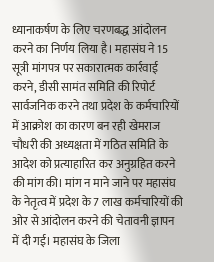ध्यानाकर्षण के लिए चरणबद्ध आंदोलन करने का निर्णय लिया है। महासंघ ने 15 सूत्री मांगपत्र पर सकारात्मक कार्रवाई करने, डीसी सामंत समिति की रिपोर्ट सार्वजनिक करने तथा प्रदेश के कर्मचारियों में आक्रोश का कारण बन रही खेमराज चौधरी की अध्यक्षता में गठित समिति के आदेश को प्रत्याहारित कर अनुग्रहित करने की मांग की। मांग न माने जाने पर महासंघ के नेतृत्व में प्रदेश के 7 लाख कर्मचारियों की ओर से आंदोलन करने की चेतावनी ज्ञापन में दी गई। महासंघ के जिला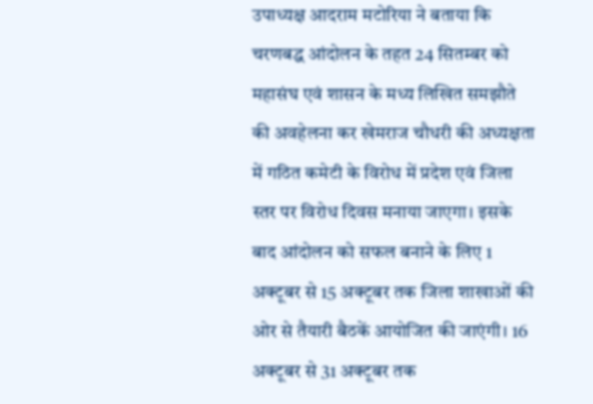उपाध्यक्ष आदराम मटोरिया ने बताया कि चरणबद्ध आंदोलन के तहत 24 सितम्बर को महासंघ एवं शासन के मध्य लिखित समझौते की अवहेलना कर खेमराज चौधरी की अध्यक्षता में गठित कमेटी के विरोध में प्रदेश एवं जिला स्तर पर विरोध दिवस मनाया जाएगा। इसके बाद आंदोलन को सफल बनाने के लिए 1 अक्टूबर से 15 अक्टूबर तक जिला शाखाओं की ओर से तैयारी बैठकें आयोजित की जाएंगी। 16 अक्टूबर से 31 अक्टूबर तक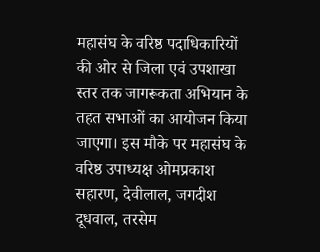महासंघ के वरिष्ठ पदाधिकारियों की ओर से जिला एवं उपशाखा स्तर तक जागरूकता अभियान के तहत सभाओं का आयोजन किया जाएगा। इस मौके पर महासंघ के वरिष्ठ उपाध्यक्ष ओमप्रकाश सहारण, देवीलाल, जगदीश दूधवाल, तरसेम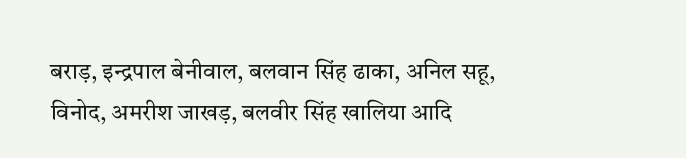बराड़, इन्द्रपाल बेनीवाल, बलवान सिंह ढाका, अनिल सहू, विनोद, अमरीश जाखड़, बलवीर सिंह खालिया आदि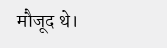मौजूद थे।